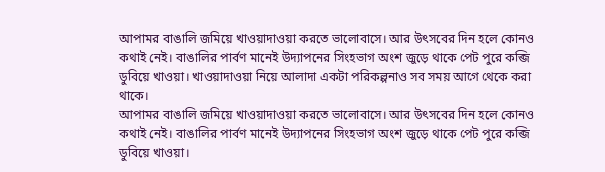আপামর বাঙালি জমিয়ে খাওয়াদাওয়া করতে ভালোবাসে। আর উৎসবের দিন হলে কোনও কথাই নেই। বাঙালির পার্বণ মানেই উদ্যাপনের সিংহভাগ অংশ জুড়ে থাকে পেট পুরে কব্জি ডুবিয়ে খাওয়া। খাওয়াদাওয়া নিয়ে আলাদা একটা পরিকল্পনাও সব সময় আগে থেকে করা থাকে।
আপামর বাঙালি জমিয়ে খাওয়াদাওয়া করতে ভালোবাসে। আর উৎসবের দিন হলে কোনও কথাই নেই। বাঙালির পার্বণ মানেই উদ্যাপনের সিংহভাগ অংশ জুড়ে থাকে পেট পুরে কব্জি ডুবিয়ে খাওয়া।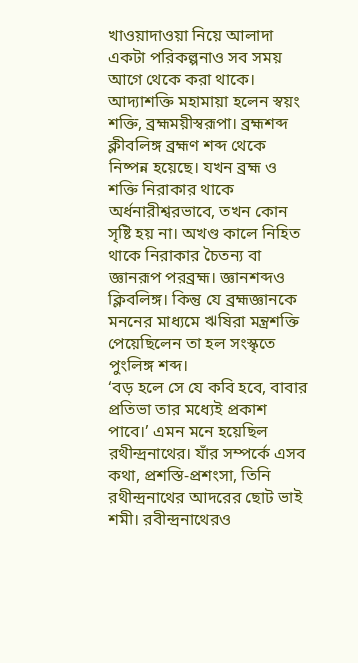খাওয়াদাওয়া নিয়ে আলাদা একটা পরিকল্পনাও সব সময় আগে থেকে করা থাকে।
আদ্যাশক্তি মহামায়া হলেন স্বয়ং শক্তি, ব্রহ্মময়ীস্বরূপা। ব্রহ্মশব্দ ক্লীবলিঙ্গ ব্রহ্মণ শব্দ থেকে নিষ্পন্ন হয়েছে। যখন ব্রহ্ম ও শক্তি নিরাকার থাকে অর্ধনারীশ্বরভাবে, তখন কোন সৃষ্টি হয় না। অখণ্ড কালে নিহিত থাকে নিরাকার চৈতন্য বা জ্ঞানরূপ পরব্রহ্ম। জ্ঞানশব্দও ক্লিবলিঙ্গ। কিন্তু যে ব্রহ্মজ্ঞানকে মননের মাধ্যমে ঋষিরা মন্ত্রশক্তি পেয়েছিলেন তা হল সংস্কৃতে পুংলিঙ্গ শব্দ।
‘বড় হলে সে যে কবি হবে, বাবার প্রতিভা তার মধ্যেই প্রকাশ পাবে।’ এমন মনে হয়েছিল রথীন্দ্রনাথের। যাঁর সম্পর্কে এসব কথা, প্রশস্তি-প্রশংসা, তিনি রথীন্দ্রনাথের আদরের ছোট ভাই শমী। রবীন্দ্রনাথেরও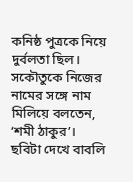কনিষ্ঠ পুত্রকে নিয়ে দুর্বলতা ছিল। সকৌতুকে নিজের নামের সঙ্গে নাম মিলিয়ে বলতেন, ‘শমী ঠাকুর’।
ছবিটা দেখে বাবলি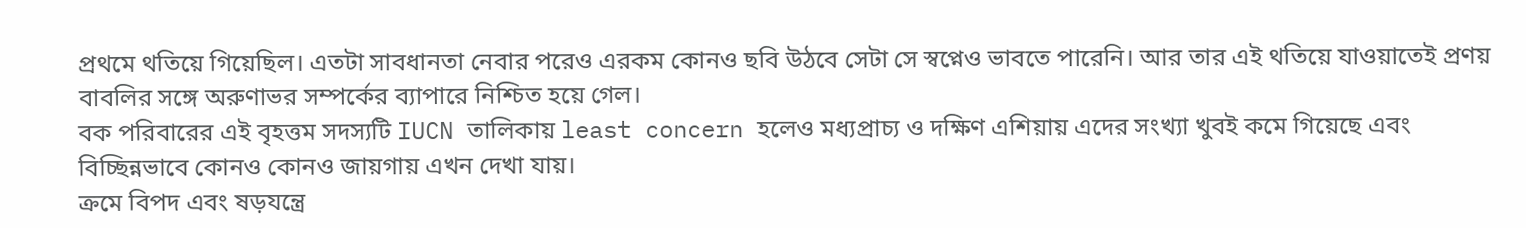প্রথমে থতিয়ে গিয়েছিল। এতটা সাবধানতা নেবার পরেও এরকম কোনও ছবি উঠবে সেটা সে স্বপ্নেও ভাবতে পারেনি। আর তার এই থতিয়ে যাওয়াতেই প্রণয় বাবলির সঙ্গে অরুণাভর সম্পর্কের ব্যাপারে নিশ্চিত হয়ে গেল।
বক পরিবারের এই বৃহত্তম সদস্যটি IUCN তালিকায় least concern হলেও মধ্যপ্রাচ্য ও দক্ষিণ এশিয়ায় এদের সংখ্যা খুবই কমে গিয়েছে এবং বিচ্ছিন্নভাবে কোনও কোনও জায়গায় এখন দেখা যায়।
ক্রমে বিপদ এবং ষড়যন্ত্রে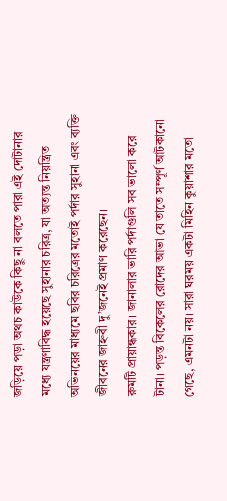জড়িয়ে পড়া অথচ কাউকে কিছু না বলতে পারা এই দোটানার মধ্যে যন্ত্রণাবিদ্ধ হয়েছে সুহানার চরিত্র, যা অত্যন্ত নিয়ন্ত্রিত অভিনয়ের মাধ্যমে ছবির চরিত্রের মতোই পর্দার সুহানা এবং ব্যক্তি জীবনের জাহ্নবী দু’জনেই প্রমাণ করেছেন।
রুমটি প্রায়ান্ধকার। জানালার ভারি পর্দাগুলি সব ভালো করে টানা। পড়ন্ত বিকেলের রোদের আভা যে তাতে সম্পূর্ণ আটকানো গেছে, এমনটা নয়। সারা ঘরময় একটা মিহিন কুয়াশার মতো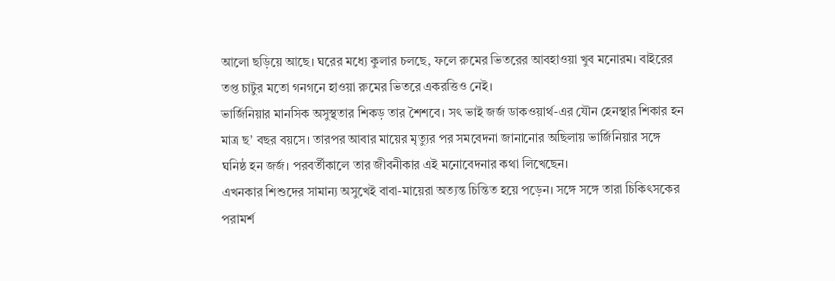আলো ছড়িয়ে আছে। ঘরের মধ্যে কুলার চলছে, ফলে রুমের ভিতরের আবহাওয়া খুব মনোরম। বাইরের তপ্ত চাটুর মতো গনগনে হাওয়া রুমের ভিতরে একরত্তিও নেই।
ভার্জিনিয়ার মানসিক অসুস্থতার শিকড় তার শৈশবে। সৎ ভাই জর্জ ডাকওয়ার্থ-এর যৌন হেনস্থার শিকার হন মাত্র ছ’ বছর বয়সে। তারপর আবার মায়ের মৃত্যুর পর সমবেদনা জানানোর অছিলায় ভার্জিনিয়ার সঙ্গে ঘনিষ্ঠ হন জর্জ। পরবর্তীকালে তার জীবনীকার এই মনোবেদনার কথা লিখেছেন।
এখনকার শিশুদের সামান্য অসুখেই বাবা-মায়েরা অত্যন্ত চিন্তিত হয়ে পড়েন। সঙ্গে সঙ্গে তারা চিকিৎসকের পরামর্শ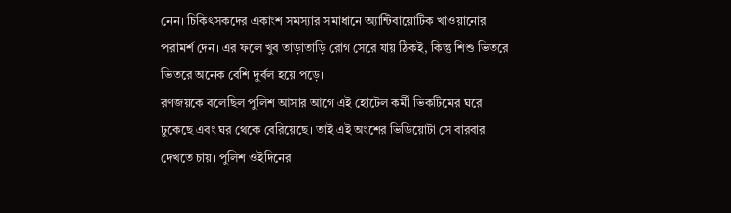নেন। চিকিৎসকদের একাংশ সমস্যার সমাধানে অ্যান্টিবায়োটিক খাওয়ানোর পরামর্শ দেন। এর ফলে খুব তাড়াতাড়ি রোগ সেরে যায় ঠিকই, কিন্তু শিশু ভিতরে ভিতরে অনেক বেশি দুর্বল হয়ে পড়ে।
রণজয়কে বলেছিল পুলিশ আসার আগে এই হোটেল কর্মী ভিকটিমের ঘরে ঢুকেছে এবং ঘর থেকে বেরিয়েছে। তাই এই অংশের ভিডিয়োটা সে বারবার দেখতে চায়। পুলিশ ওইদিনের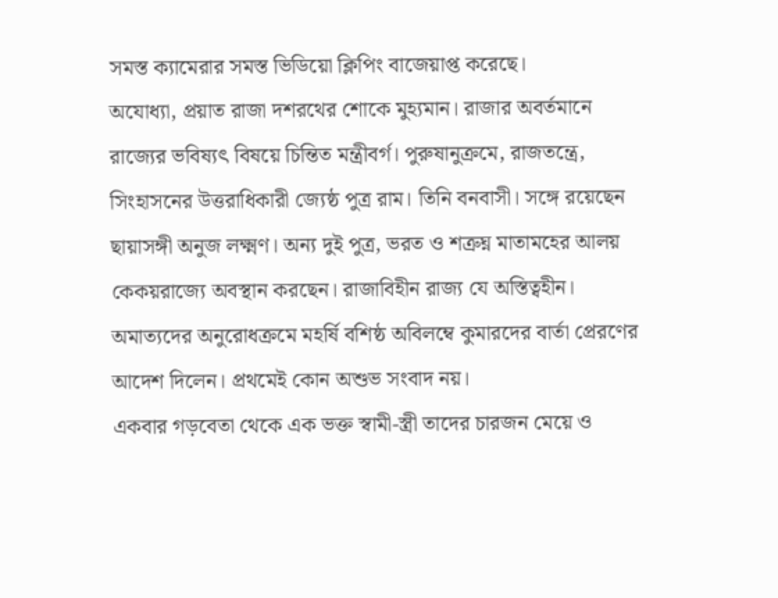সমস্ত ক্যামেরার সমস্ত ভিডিয়ো ক্লিপিং বাজেয়াপ্ত করেছে।
অযোধ্যা, প্রয়াত রাজা দশরথের শোকে মুহ্যমান। রাজার অবর্তমানে রাজ্যের ভবিষ্যৎ বিষয়ে চিন্তিত মন্ত্রীবর্গ। পুরুষানুক্রমে, রাজতন্ত্রে, সিংহাসনের উত্তরাধিকারী জ্যেষ্ঠ পুত্র রাম। তিনি বনবাসী। সঙ্গে রয়েছেন ছায়াসঙ্গী অনুজ লক্ষ্মণ। অন্য দুই পুত্র, ভরত ও শত্রুঘ্ন মাতামহের আলয় কেকয়রাজ্যে অবস্থান করছেন। রাজাবিহীন রাজ্য যে অস্তিত্বহীন। অমাত্যদের অনুরোধক্রমে মহর্ষি বশিষ্ঠ অবিলম্বে কুমারদের বার্তা প্রেরণের আদেশ দিলেন। প্রথমেই কোন অশুভ সংবাদ নয়।
একবার গড়বেতা থেকে এক ভক্ত স্বামী-স্ত্রী তাদের চারজন মেয়ে ও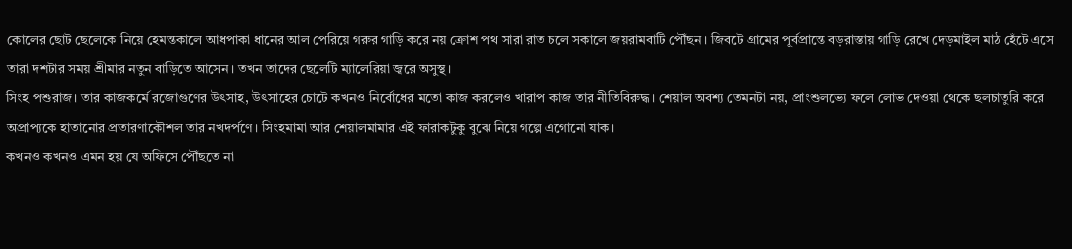কোলের ছোট ছেলেকে নিয়ে হেমন্তকালে আধপাকা ধানের আল পেরিয়ে গরুর গাড়ি করে নয় ক্রোশ পথ সারা রাত চলে সকালে জয়রামবাটি পৌঁছন। জিবটে গ্রামের পূর্বপ্রান্তে বড়রাস্তায় গাড়ি রেখে দেড়মাইল মাঠ হেঁটে এসে তারা দশটার সময় শ্রীমার নতুন বাড়িতে আসেন। তখন তাদের ছেলেটি ম্যালেরিয়া জ্বরে অসুস্থ।
সিংহ পশুরাজ। তার কাজকর্মে রজোগুণের উৎসাহ, উৎসাহের চোটে কখনও নির্বোধের মতো কাজ করলেও খারাপ কাজ তার নীতিবিরুদ্ধ। শেয়াল অবশ্য তেমনটা নয়, প্রাংশুলভ্যে ফলে লোভ দেওয়া থেকে ছলচাতুরি করে অপ্রাপ্যকে হাতানোর প্রতারণাকৌশল তার নখদর্পণে। সিংহমামা আর শেয়ালমামার এই ফারাকটুকু বুঝে নিয়ে গল্পে এগোনো যাক।
কখনও কখনও এমন হয় যে অফিসে পৌঁছতে না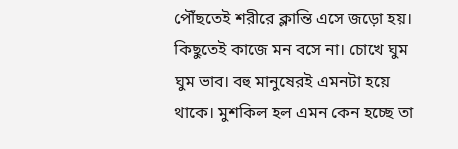পৌঁছতেই শরীরে ক্লান্তি এসে জড়ো হয়। কিছুতেই কাজে মন বসে না। চোখে ঘুম ঘুম ভাব। বহু মানুষেরই এমনটা হয়ে থাকে। মুশকিল হল এমন কেন হচ্ছে তা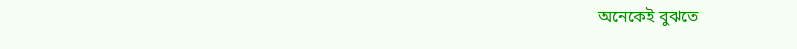অনেকেই বুঝতে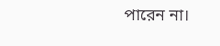পারেন না।